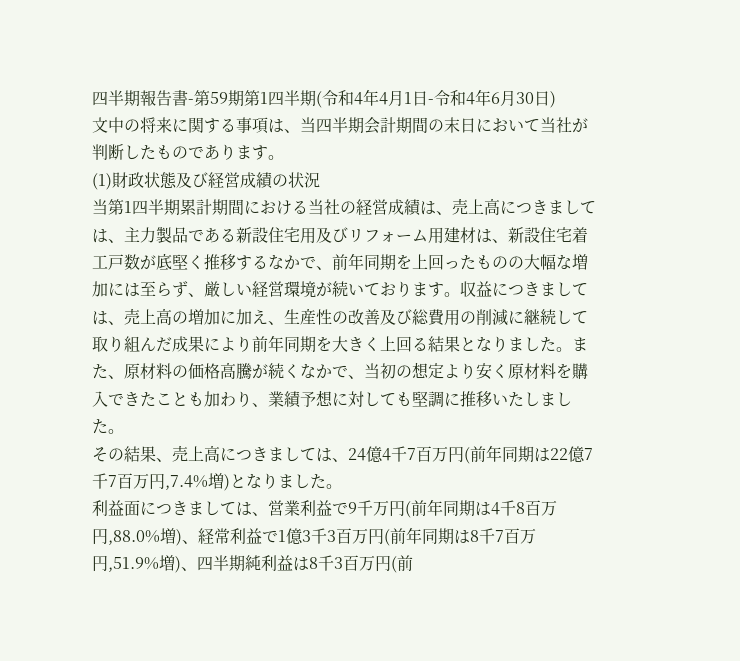四半期報告書-第59期第1四半期(令和4年4月1日-令和4年6月30日)
文中の将来に関する事項は、当四半期会計期間の末日において当社が判断したものであります。
(1)財政状態及び経営成績の状況
当第1四半期累計期間における当社の経営成績は、売上高につきましては、主力製品である新設住宅用及びリフォーム用建材は、新設住宅着工戸数が底堅く推移するなかで、前年同期を上回ったものの大幅な増加には至らず、厳しい経営環境が続いております。収益につきましては、売上高の増加に加え、生産性の改善及び総費用の削減に継続して取り組んだ成果により前年同期を大きく上回る結果となりました。また、原材料の価格高騰が続くなかで、当初の想定より安く原材料を購入できたことも加わり、業績予想に対しても堅調に推移いたしました。
その結果、売上高につきましては、24億4千7百万円(前年同期は22億7千7百万円,7.4%増)となりました。
利益面につきましては、営業利益で9千万円(前年同期は4千8百万円,88.0%増)、経常利益で1億3千3百万円(前年同期は8千7百万円,51.9%増)、四半期純利益は8千3百万円(前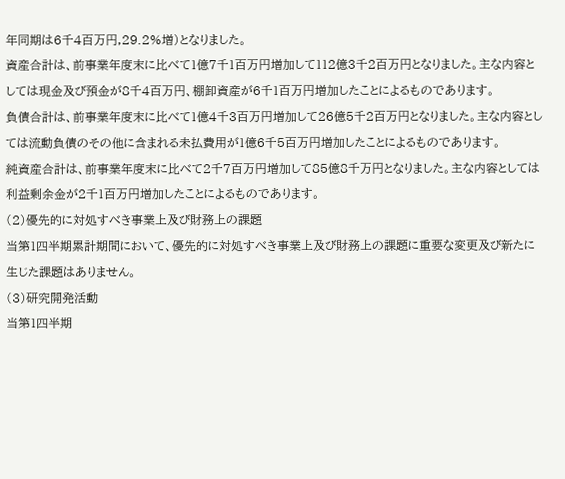年同期は6千4百万円,29.2%増)となりました。
資産合計は、前事業年度末に比べて1億7千1百万円増加して112億3千2百万円となりました。主な内容としては現金及び預金が8千4百万円、棚卸資産が6千1百万円増加したことによるものであります。
負債合計は、前事業年度末に比べて1億4千3百万円増加して26億5千2百万円となりました。主な内容としては流動負債のその他に含まれる未払費用が1億6千5百万円増加したことによるものであります。
純資産合計は、前事業年度末に比べて2千7百万円増加して85億8千万円となりました。主な内容としては利益剰余金が2千1百万円増加したことによるものであります。
(2)優先的に対処すべき事業上及び財務上の課題
当第1四半期累計期間において、優先的に対処すべき事業上及び財務上の課題に重要な変更及び新たに生じた課題はありません。
(3)研究開発活動
当第1四半期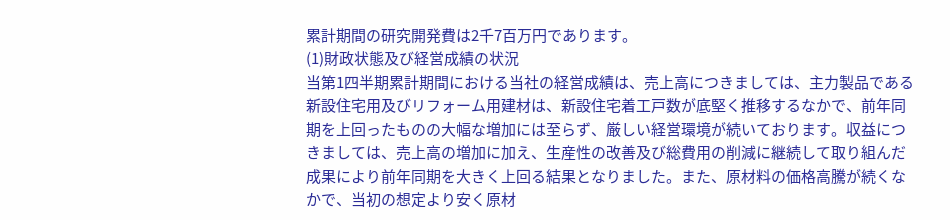累計期間の研究開発費は2千7百万円であります。
(1)財政状態及び経営成績の状況
当第1四半期累計期間における当社の経営成績は、売上高につきましては、主力製品である新設住宅用及びリフォーム用建材は、新設住宅着工戸数が底堅く推移するなかで、前年同期を上回ったものの大幅な増加には至らず、厳しい経営環境が続いております。収益につきましては、売上高の増加に加え、生産性の改善及び総費用の削減に継続して取り組んだ成果により前年同期を大きく上回る結果となりました。また、原材料の価格高騰が続くなかで、当初の想定より安く原材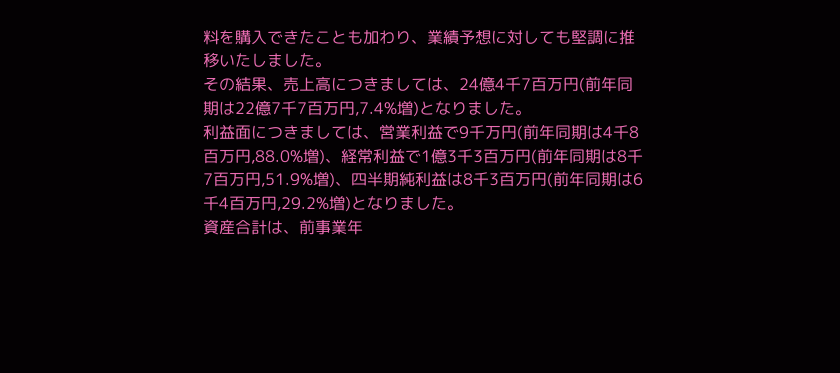料を購入できたことも加わり、業績予想に対しても堅調に推移いたしました。
その結果、売上高につきましては、24億4千7百万円(前年同期は22億7千7百万円,7.4%増)となりました。
利益面につきましては、営業利益で9千万円(前年同期は4千8百万円,88.0%増)、経常利益で1億3千3百万円(前年同期は8千7百万円,51.9%増)、四半期純利益は8千3百万円(前年同期は6千4百万円,29.2%増)となりました。
資産合計は、前事業年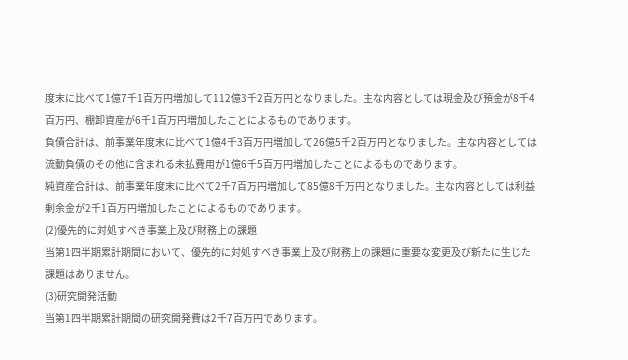度末に比べて1億7千1百万円増加して112億3千2百万円となりました。主な内容としては現金及び預金が8千4百万円、棚卸資産が6千1百万円増加したことによるものであります。
負債合計は、前事業年度末に比べて1億4千3百万円増加して26億5千2百万円となりました。主な内容としては流動負債のその他に含まれる未払費用が1億6千5百万円増加したことによるものであります。
純資産合計は、前事業年度末に比べて2千7百万円増加して85億8千万円となりました。主な内容としては利益剰余金が2千1百万円増加したことによるものであります。
(2)優先的に対処すべき事業上及び財務上の課題
当第1四半期累計期間において、優先的に対処すべき事業上及び財務上の課題に重要な変更及び新たに生じた課題はありません。
(3)研究開発活動
当第1四半期累計期間の研究開発費は2千7百万円であります。